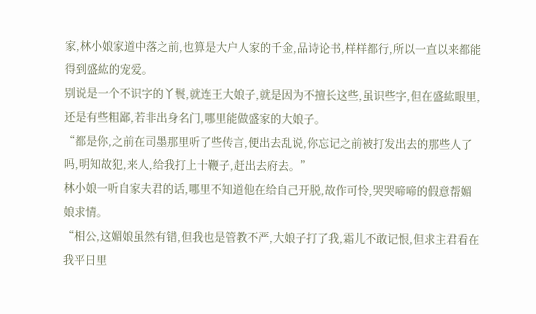家,林小娘家道中落之前,也算是大户人家的千金,品诗论书,样样都行,所以一直以来都能得到盛紘的宠爱。
别说是一个不识字的丫鬟,就连王大娘子,就是因为不擅长这些,虽识些字,但在盛紘眼里,还是有些粗鄙,若非出身名门,哪里能做盛家的大娘子。
“都是你,之前在司墨那里听了些传言,便出去乱说,你忘记之前被打发出去的那些人了吗,明知故犯,来人,给我打上十鞭子,赶出去府去。”
林小娘一听自家夫君的话,哪里不知道他在给自己开脱,故作可怜,哭哭啼啼的假意帮媚娘求情。
“相公,这媚娘虽然有错,但我也是管教不严,大娘子打了我,霜儿不敢记恨,但求主君看在我平日里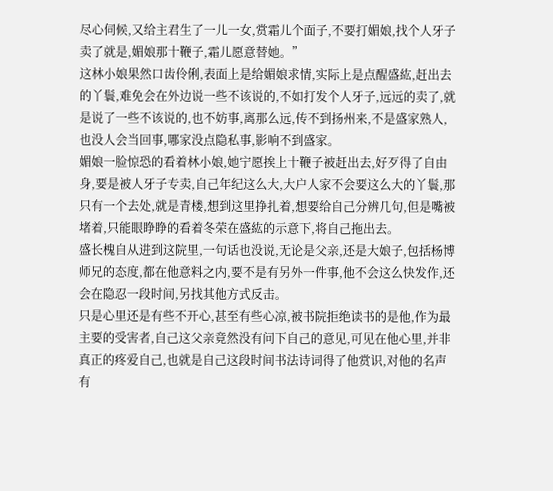尽心伺候,又给主君生了一儿一女,赏霜儿个面子,不要打媚娘,找个人牙子卖了就是,媚娘那十鞭子,霜儿愿意替她。”
这林小娘果然口齿伶俐,表面上是给媚娘求情,实际上是点醒盛紘,赶出去的丫鬟,难免会在外边说一些不该说的,不如打发个人牙子,远远的卖了,就是说了一些不该说的,也不妨事,离那么远,传不到扬州来,不是盛家熟人,也没人会当回事,哪家没点隐私事,影响不到盛家。
媚娘一脸惊恐的看着林小娘,她宁愿挨上十鞭子被赶出去,好歹得了自由身,要是被人牙子专卖,自己年纪这么大,大户人家不会要这么大的丫鬟,那只有一个去处,就是青楼,想到这里挣扎着,想要给自己分辨几句,但是嘴被堵着,只能眼睁睁的看着冬荣在盛紘的示意下,将自己拖出去。
盛长槐自从进到这院里,一句话也没说,无论是父亲,还是大娘子,包括杨博师兄的态度,都在他意料之内,要不是有另外一件事,他不会这么快发作,还会在隐忍一段时间,另找其他方式反击。
只是心里还是有些不开心,甚至有些心凉,被书院拒绝读书的是他,作为最主要的受害者,自己这父亲竟然没有问下自己的意见,可见在他心里,并非真正的疼爱自己,也就是自己这段时间书法诗词得了他赏识,对他的名声有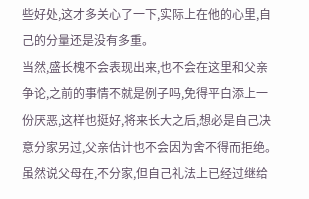些好处,这才多关心了一下,实际上在他的心里,自己的分量还是没有多重。
当然,盛长槐不会表现出来,也不会在这里和父亲争论,之前的事情不就是例子吗,免得平白添上一份厌恶,这样也挺好,将来长大之后,想必是自己决意分家另过,父亲估计也不会因为舍不得而拒绝。
虽然说父母在,不分家,但自己礼法上已经过继给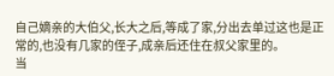自己嫡亲的大伯父,长大之后,等成了家,分出去单过这也是正常的,也没有几家的侄子,成亲后还住在叔父家里的。
当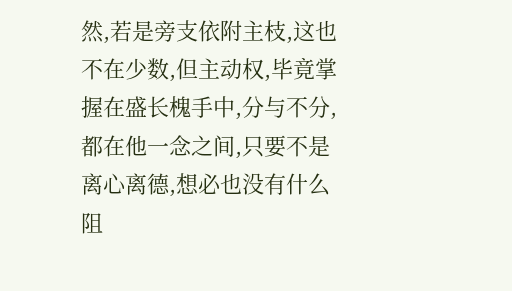然,若是旁支依附主枝,这也不在少数,但主动权,毕竟掌握在盛长槐手中,分与不分,都在他一念之间,只要不是离心离德,想必也没有什么阻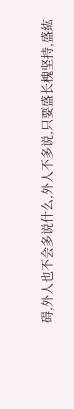碍,外人也不会多说什么,外人不多说,只要盛长槐坚持,盛紘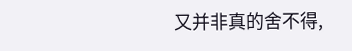又并非真的舍不得,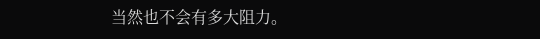当然也不会有多大阻力。